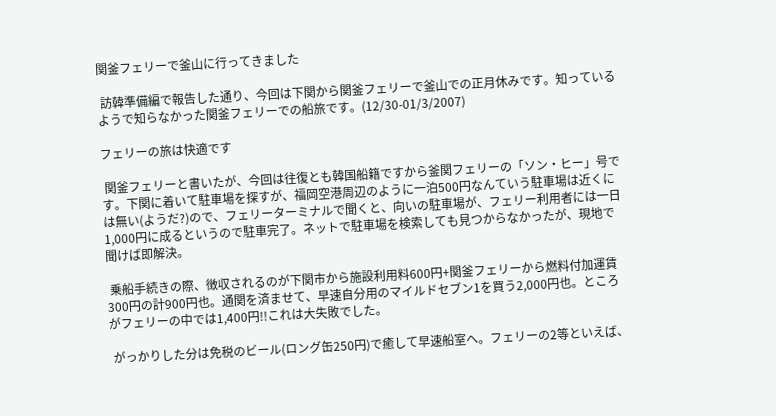関釜フェリーで釜山に行ってきました

 訪韓準備編で報告した通り、今回は下関から関釜フェリーで釜山での正月休みです。知っているようで知らなかった関釜フェリーでの船旅です。(12/30-01/3/2007)

フェリーの旅は快適です

 関釜フェリーと書いたが、今回は往復とも韓国船籍ですから釜関フェリーの「ソン・ヒー」号です。下関に着いて駐車場を探すが、福岡空港周辺のように一泊500円なんていう駐車場は近くには無い(ようだ?)ので、フェリーターミナルで聞くと、向いの駐車場が、フェリー利用者には一日1,000円に成るというので駐車完了。ネットで駐車場を検索しても見つからなかったが、現地で聞けば即解決。

 乗船手続きの際、徴収されるのが下関市から施設利用料600円+関釜フェリーから燃料付加運賃300円の計900円也。通関を済ませて、早速自分用のマイルドセブン1を買う2,000円也。ところがフェリーの中では1,400円!!これは大失敗でした。

 がっかりした分は免税のビール(ロング缶250円)で癒して早速船室へ。フェリーの2等といえば、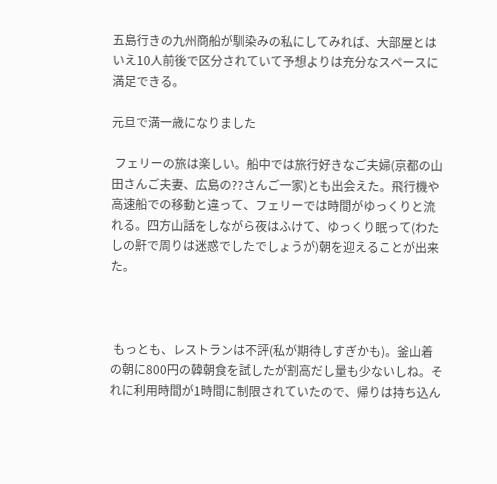五島行きの九州商船が馴染みの私にしてみれば、大部屋とはいえ10人前後で区分されていて予想よりは充分なスペースに満足できる。

元旦で満一歳になりました

 フェリーの旅は楽しい。船中では旅行好きなご夫婦(京都の山田さんご夫妻、広島の??さんご一家)とも出会えた。飛行機や高速船での移動と違って、フェリーでは時間がゆっくりと流れる。四方山話をしながら夜はふけて、ゆっくり眠って(わたしの鼾で周りは迷惑でしたでしょうが)朝を迎えることが出来た。



 もっとも、レストランは不評(私が期待しすぎかも)。釜山着の朝に800円の韓朝食を試したが割高だし量も少ないしね。それに利用時間が1時間に制限されていたので、帰りは持ち込ん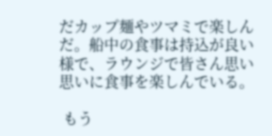だカップ麺やツマミで楽しんだ。船中の食事は持込が良い様で、ラウンジで皆さん思い思いに食事を楽しんでいる。

 もう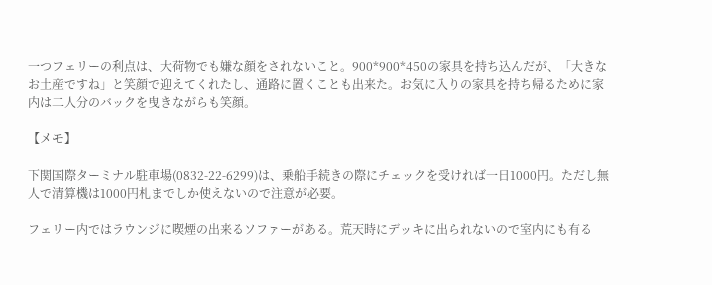一つフェリーの利点は、大荷物でも嫌な顔をされないこと。900*900*450の家具を持ち込んだが、「大きなお土産ですね」と笑顔で迎えてくれたし、通路に置くことも出来た。お気に入りの家具を持ち帰るために家内は二人分のバックを曳きながらも笑顔。

【メモ】

下関国際ターミナル駐車場(0832-22-6299)は、乗船手続きの際にチェックを受ければ一日1000円。ただし無人で清算機は1000円札までしか使えないので注意が必要。

フェリー内ではラウンジに喫煙の出来るソファーがある。荒天時にデッキに出られないので室内にも有る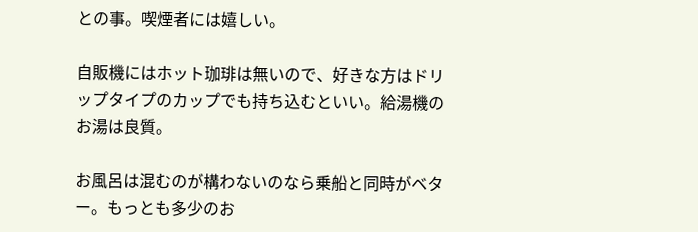との事。喫煙者には嬉しい。

自販機にはホット珈琲は無いので、好きな方はドリップタイプのカップでも持ち込むといい。給湯機のお湯は良質。

お風呂は混むのが構わないのなら乗船と同時がベター。もっとも多少のお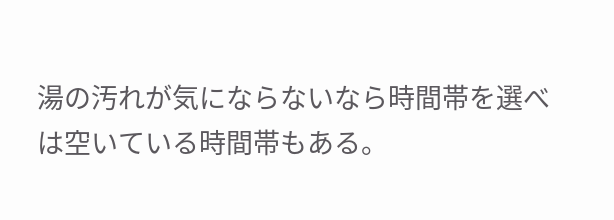湯の汚れが気にならないなら時間帯を選べは空いている時間帯もある。